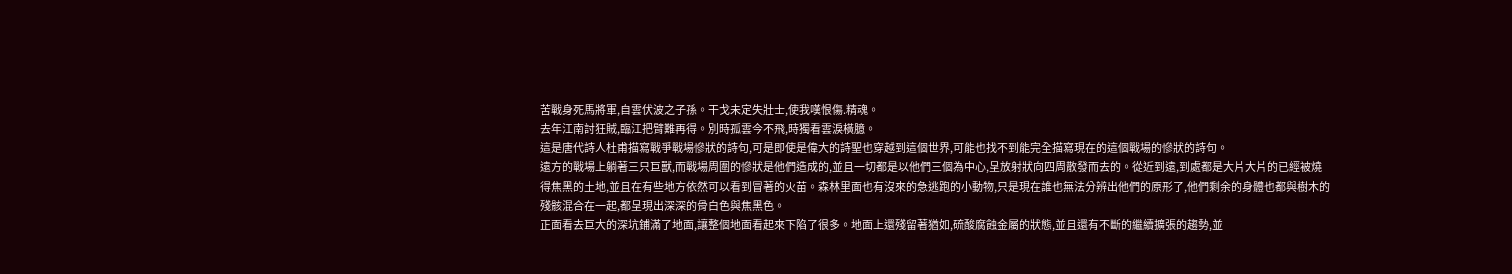苦戰身死馬將軍,自雲伏波之子孫。干戈未定失壯士,使我嘆恨傷.精魂。
去年江南討狂賊,臨江把臂難再得。別時孤雲今不飛,時獨看雲淚橫臆。
這是唐代詩人杜甫描寫戰爭戰場慘狀的詩句,可是即使是偉大的詩聖也穿越到這個世界,可能也找不到能完全描寫現在的這個戰場的慘狀的詩句。
遠方的戰場上躺著三只巨獸,而戰場周圍的慘狀是他們造成的,並且一切都是以他們三個為中心,呈放射狀向四周散發而去的。從近到遠,到處都是大片大片的已經被燒得焦黑的土地,並且在有些地方依然可以看到冒著的火苗。森林里面也有沒來的急逃跑的小動物,只是現在誰也無法分辨出他們的原形了,他們剩余的身體也都與樹木的殘骸混合在一起,都呈現出深深的骨白色與焦黑色。
正面看去巨大的深坑鋪滿了地面,讓整個地面看起來下陷了很多。地面上還殘留著猶如,硫酸腐蝕金屬的狀態,並且還有不斷的繼續擴張的趨勢,並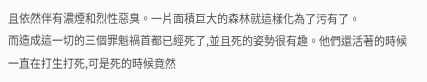且依然伴有濃煙和烈性惡臭。一片面積巨大的森林就這樣化為了污有了。
而造成這一切的三個罪魁禍首都已經死了,並且死的姿勢很有趣。他們還活著的時候一直在打生打死,可是死的時候竟然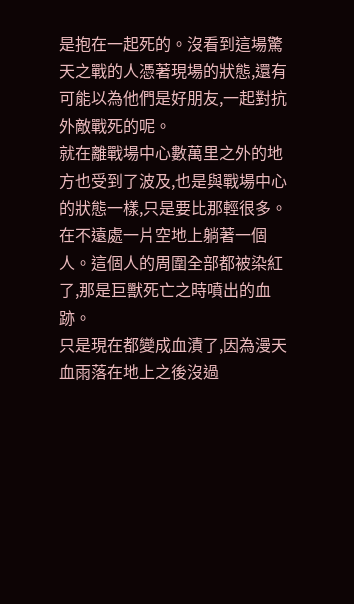是抱在一起死的。沒看到這場驚天之戰的人憑著現場的狀態,還有可能以為他們是好朋友,一起對抗外敵戰死的呢。
就在離戰場中心數萬里之外的地方也受到了波及,也是與戰場中心的狀態一樣,只是要比那輕很多。在不遠處一片空地上躺著一個人。這個人的周圍全部都被染紅了,那是巨獸死亡之時噴出的血跡。
只是現在都變成血漬了,因為漫天血雨落在地上之後沒過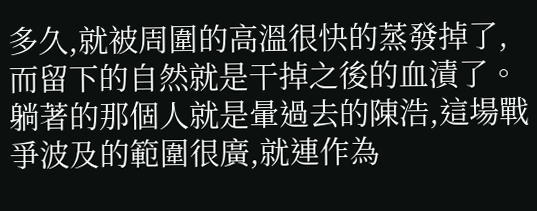多久,就被周圍的高溫很快的蒸發掉了,而留下的自然就是干掉之後的血漬了。躺著的那個人就是暈過去的陳浩,這場戰爭波及的範圍很廣,就連作為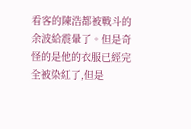看客的陳浩都被戰斗的余波給震暈了。但是奇怪的是他的衣服已經完全被染紅了,但是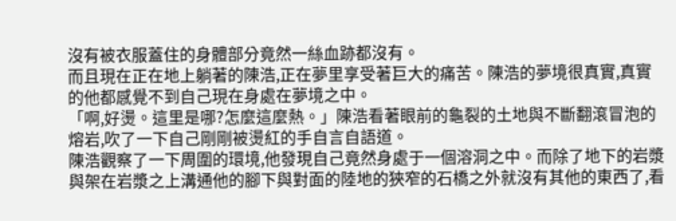沒有被衣服蓋住的身體部分竟然一絲血跡都沒有。
而且現在正在地上躺著的陳浩,正在夢里享受著巨大的痛苦。陳浩的夢境很真實,真實的他都感覺不到自己現在身處在夢境之中。
「啊,好燙。這里是哪?怎麼這麼熱。」陳浩看著眼前的龜裂的土地與不斷翻滾冒泡的熔岩,吹了一下自己剛剛被燙紅的手自言自語道。
陳浩觀察了一下周圍的環境,他發現自己竟然身處于一個溶洞之中。而除了地下的岩漿與架在岩漿之上溝通他的腳下與對面的陸地的狹窄的石橋之外就沒有其他的東西了,看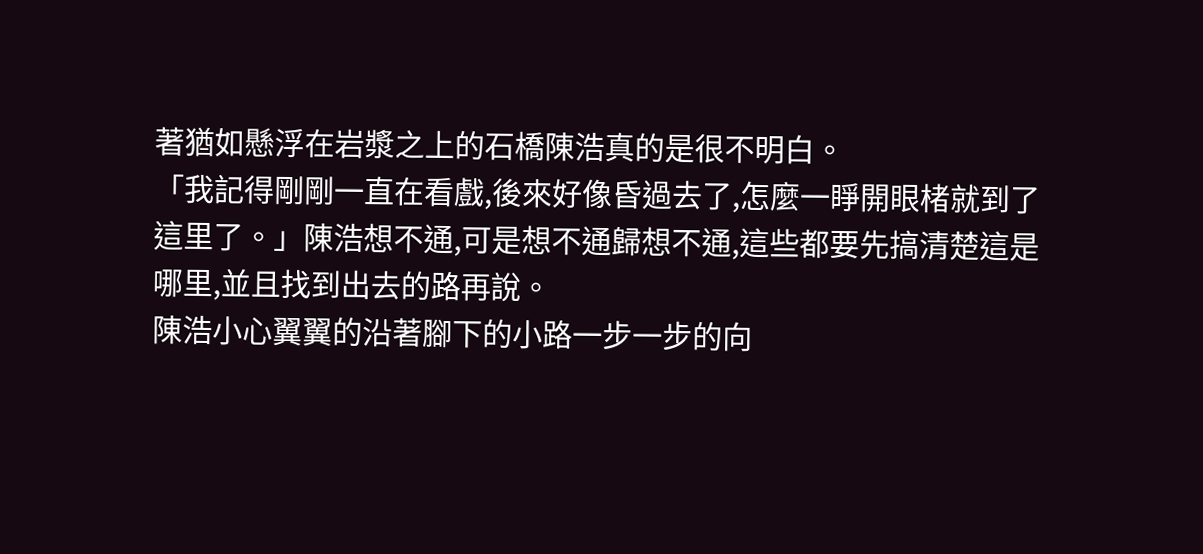著猶如懸浮在岩漿之上的石橋陳浩真的是很不明白。
「我記得剛剛一直在看戲,後來好像昏過去了,怎麼一睜開眼楮就到了這里了。」陳浩想不通,可是想不通歸想不通,這些都要先搞清楚這是哪里,並且找到出去的路再說。
陳浩小心翼翼的沿著腳下的小路一步一步的向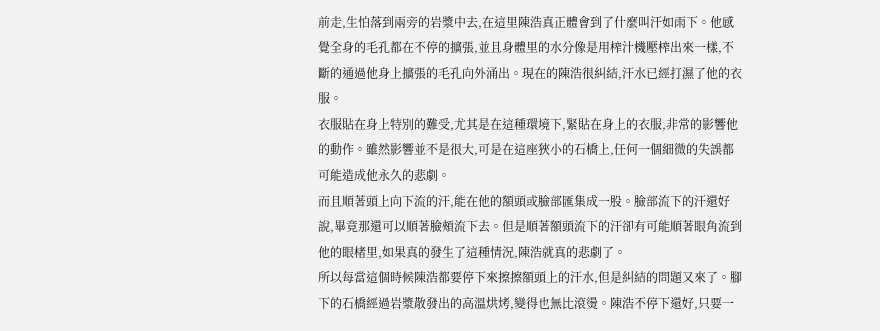前走,生怕落到兩旁的岩漿中去,在這里陳浩真正體會到了什麼叫汗如雨下。他感覺全身的毛孔都在不停的擴張,並且身體里的水分像是用榨汁機壓榨出來一樣,不斷的通過他身上擴張的毛孔向外涌出。現在的陳浩很糾結,汗水已經打濕了他的衣服。
衣服貼在身上特別的難受,尤其是在這種環境下,緊貼在身上的衣服,非常的影響他的動作。雖然影響並不是很大,可是在這座狹小的石橋上,任何一個細微的失誤都可能造成他永久的悲劇。
而且順著頭上向下流的汗,能在他的額頭或臉部匯集成一股。臉部流下的汗還好說,畢竟那還可以順著臉頰流下去。但是順著額頭流下的汗卻有可能順著眼角流到他的眼楮里,如果真的發生了這種情況,陳浩就真的悲劇了。
所以每當這個時候陳浩都要停下來擦擦額頭上的汗水,但是糾結的問題又來了。腳下的石橋經過岩漿散發出的高溫烘烤,變得也無比滾燙。陳浩不停下還好,只要一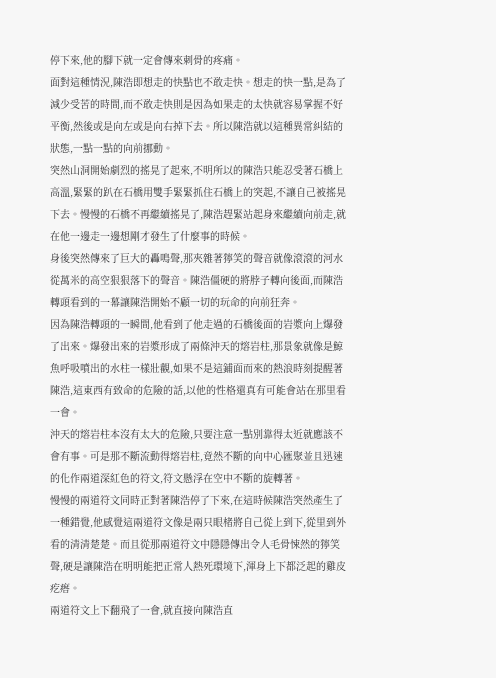停下來,他的腳下就一定會傳來刺骨的疼痛。
面對這種情況,陳浩即想走的快點也不敢走快。想走的快一點,是為了減少受苦的時間,而不敢走快則是因為如果走的太快就容易掌握不好平衡,然後或是向左或是向右掉下去。所以陳浩就以這種異常糾結的狀態,一點一點的向前挪動。
突然山洞開始劇烈的搖晃了起來,不明所以的陳浩只能忍受著石橋上高溫,緊緊的趴在石橋用雙手緊緊抓住石橋上的突起,不讓自己被搖晃下去。慢慢的石橋不再繼續搖晃了,陳浩趕緊站起身來繼續向前走,就在他一邊走一邊想剛才發生了什麼事的時候。
身後突然傳來了巨大的轟鳴聲,那夾雜著獰笑的聲音就像滾滾的河水從萬米的高空狠狠落下的聲音。陳浩僵硬的將脖子轉向後面,而陳浩轉頭看到的一幕讓陳浩開始不顧一切的玩命的向前狂奔。
因為陳浩轉頭的一瞬間,他看到了他走過的石橋後面的岩漿向上爆發了出來。爆發出來的岩漿形成了兩條沖天的熔岩柱,那景象就像是鯨魚呼吸噴出的水柱一樣壯觀,如果不是這鋪面而來的熱浪時刻提醒著陳浩,這東西有致命的危險的話,以他的性格還真有可能會站在那里看一會。
沖天的熔岩柱本沒有太大的危險,只要注意一點別靠得太近就應該不會有事。可是那不斷流動得熔岩柱,竟然不斷的向中心匯聚並且迅速的化作兩道深紅色的符文,符文懸浮在空中不斷的旋轉著。
慢慢的兩道符文同時正對著陳浩停了下來,在這時候陳浩突然產生了一種錯覺,他感覺這兩道符文像是兩只眼楮將自己從上到下,從里到外看的清清楚楚。而且從那兩道符文中隱隱傳出令人毛骨悚然的獰笑聲,硬是讓陳浩在明明能把正常人熱死環境下,渾身上下都泛起的雞皮疙瘩。
兩道符文上下翻飛了一會,就直接向陳浩直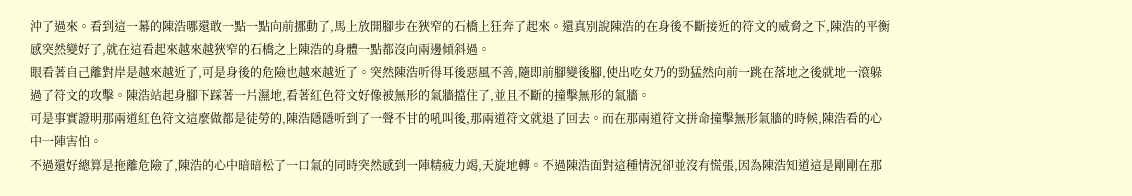沖了過來。看到這一幕的陳浩哪還敢一點一點向前挪動了,馬上放開腳步在狹窄的石橋上狂奔了起來。還真別說陳浩的在身後不斷接近的符文的威脅之下,陳浩的平衡感突然變好了,就在這看起來越來越狹窄的石橋之上陳浩的身體一點都沒向兩邊傾斜過。
眼看著自己離對岸是越來越近了,可是身後的危險也越來越近了。突然陳浩听得耳後惡風不善,隨即前腳變後腳,使出吃女乃的勁猛然向前一跳在落地之後就地一滾躲過了符文的攻擊。陳浩站起身腳下踩著一片濕地,看著紅色符文好像被無形的氣牆擋住了,並且不斷的撞擊無形的氣牆。
可是事實證明那兩道紅色符文這麼做都是徒勞的,陳浩隱隱听到了一聲不甘的吼叫後,那兩道符文就退了回去。而在那兩道符文拼命撞擊無形氣牆的時候,陳浩看的心中一陣害怕。
不過還好總算是拖離危險了,陳浩的心中暗暗松了一口氣的同時突然感到一陣精疲力竭,天旋地轉。不過陳浩面對這種情況卻並沒有慌張,因為陳浩知道這是剛剛在那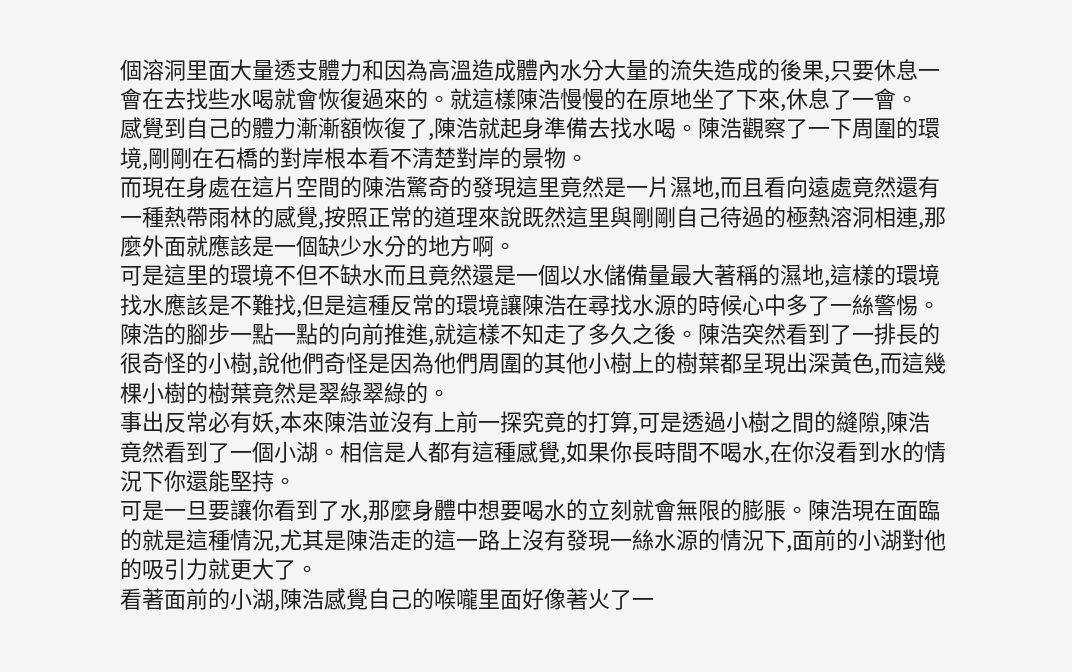個溶洞里面大量透支體力和因為高溫造成體內水分大量的流失造成的後果,只要休息一會在去找些水喝就會恢復過來的。就這樣陳浩慢慢的在原地坐了下來,休息了一會。
感覺到自己的體力漸漸額恢復了,陳浩就起身準備去找水喝。陳浩觀察了一下周圍的環境,剛剛在石橋的對岸根本看不清楚對岸的景物。
而現在身處在這片空間的陳浩驚奇的發現這里竟然是一片濕地,而且看向遠處竟然還有一種熱帶雨林的感覺,按照正常的道理來說既然這里與剛剛自己待過的極熱溶洞相連,那麼外面就應該是一個缺少水分的地方啊。
可是這里的環境不但不缺水而且竟然還是一個以水儲備量最大著稱的濕地,這樣的環境找水應該是不難找,但是這種反常的環境讓陳浩在尋找水源的時候心中多了一絲警惕。
陳浩的腳步一點一點的向前推進,就這樣不知走了多久之後。陳浩突然看到了一排長的很奇怪的小樹,說他們奇怪是因為他們周圍的其他小樹上的樹葉都呈現出深黃色,而這幾棵小樹的樹葉竟然是翠綠翠綠的。
事出反常必有妖,本來陳浩並沒有上前一探究竟的打算,可是透過小樹之間的縫隙,陳浩竟然看到了一個小湖。相信是人都有這種感覺,如果你長時間不喝水,在你沒看到水的情況下你還能堅持。
可是一旦要讓你看到了水,那麼身體中想要喝水的立刻就會無限的膨脹。陳浩現在面臨的就是這種情況,尤其是陳浩走的這一路上沒有發現一絲水源的情況下,面前的小湖對他的吸引力就更大了。
看著面前的小湖,陳浩感覺自己的喉嚨里面好像著火了一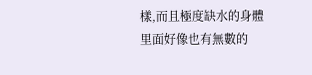樣,而且極度缺水的身體里面好像也有無數的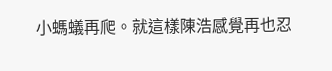小螞蟻再爬。就這樣陳浩感覺再也忍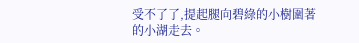受不了了,提起腿向碧綠的小樹圍著的小湖走去。